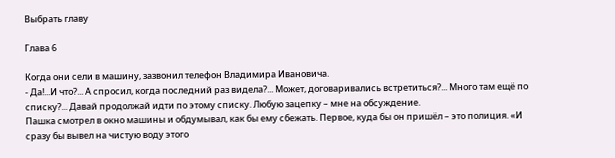Выбрать главу

Глава 6

Когда они сели в машину, зазвонил телефон Владимира Ивановича.
- Да!...И что?... А спросил, когда последний раз видела?... Может, договаривались встретиться?... Много там ещё по списку?... Давай продолжай идти по этому списку. Любую зацепку – мне на обсуждение.
Пашка смотрел в окно машины и обдумывал, как бы ему сбежать. Первое, куда бы он пришёл – это полиция. «И сразу бы вывел на чистую воду этого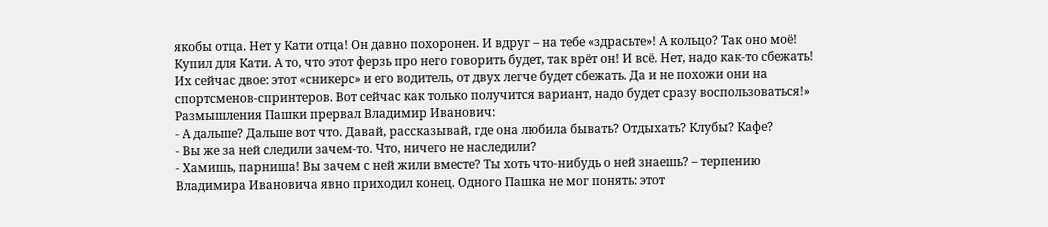якобы отца. Нет у Кати отца! Он давно похоронен. И вдруг – на тебе «здрасьте»! А кольцо? Так оно моё! Купил для Кати. А то, что этот ферзь про него говорить будет, так врёт он! И всё. Нет, надо как-то сбежать! Их сейчас двое: этот «сникерс» и его водитель, от двух легче будет сбежать. Да и не похожи они на спортсменов-спринтеров. Вот сейчас как только получится вариант, надо будет сразу воспользоваться!»
Размышления Пашки прервал Владимир Иванович:
- А дальше? Дальше вот что. Давай, рассказывай, где она любила бывать? Отдыхать? Клубы? Кафе?
- Вы же за ней следили зачем-то. Что, ничего не наследили?
- Хамишь, парниша! Вы зачем с ней жили вместе? Ты хоть что-нибудь о ней знаешь? – терпению Владимира Ивановича явно приходил конец. Одного Пашка не мог понять: этот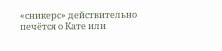«сникерс» действительно печётся о Кате или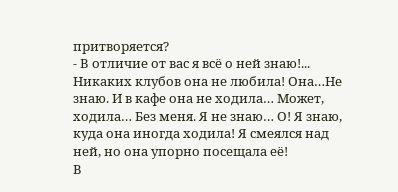притворяется?
- В отличие от вас я всё о ней знаю!... Никаких клубов она не любила! Она…Не знаю. И в кафе она не ходила… Может, ходила… Без меня. Я не знаю… О! Я знаю, куда она иногда ходила! Я смеялся над ней, но она упорно посещала её!
В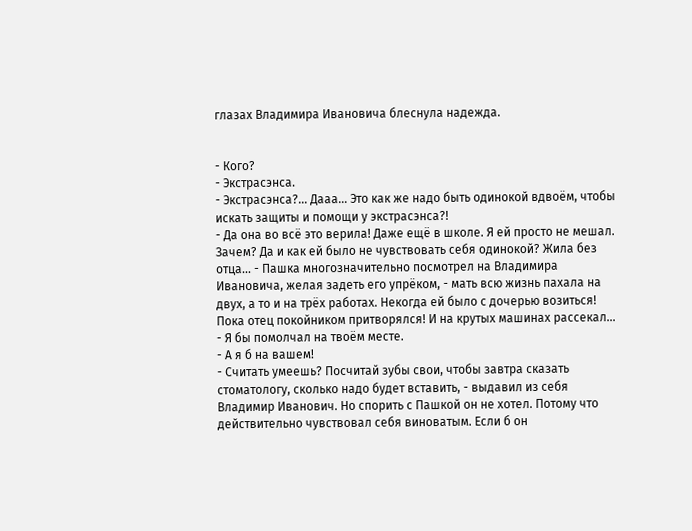глазах Владимира Ивановича блеснула надежда.


- Кого?
- Экстрасэнса.
- Экстрасэнса?... Дааа… Это как же надо быть одинокой вдвоём, чтобы искать защиты и помощи у экстрасэнса?!
- Да она во всё это верила! Даже ещё в школе. Я ей просто не мешал. Зачем? Да и как ей было не чувствовать себя одинокой? Жила без отца… - Пашка многозначительно посмотрел на Владимира Ивановича, желая задеть его упрёком, - мать всю жизнь пахала на двух, а то и на трёх работах. Некогда ей было с дочерью возиться! Пока отец покойником притворялся! И на крутых машинах рассекал…
- Я бы помолчал на твоём месте.
- А я б на вашем!
- Считать умеешь? Посчитай зубы свои, чтобы завтра сказать стоматологу, сколько надо будет вставить, - выдавил из себя Владимир Иванович. Но спорить с Пашкой он не хотел. Потому что действительно чувствовал себя виноватым. Если б он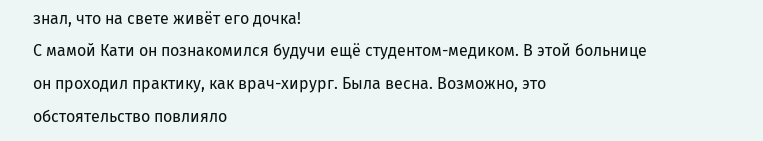знал, что на свете живёт его дочка!
С мамой Кати он познакомился будучи ещё студентом-медиком. В этой больнице он проходил практику, как врач-хирург. Была весна. Возможно, это обстоятельство повлияло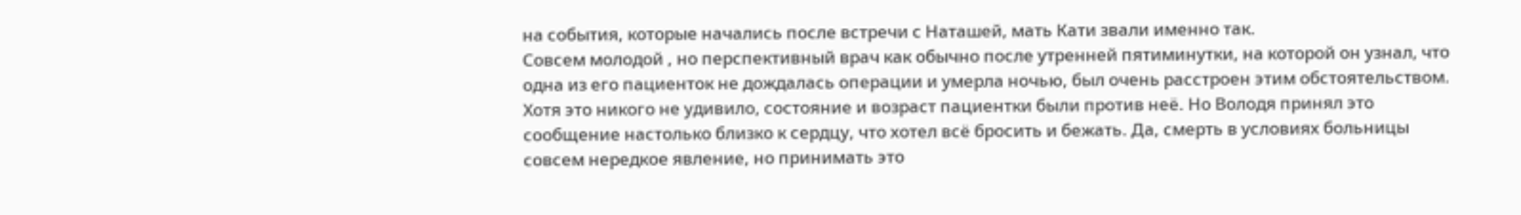на события, которые начались после встречи с Наташей, мать Кати звали именно так.
Совсем молодой , но перспективный врач как обычно после утренней пятиминутки, на которой он узнал, что одна из его пациенток не дождалась операции и умерла ночью, был очень расстроен этим обстоятельством. Хотя это никого не удивило, состояние и возраст пациентки были против неё. Но Володя принял это сообщение настолько близко к сердцу, что хотел всё бросить и бежать. Да, смерть в условиях больницы совсем нередкое явление, но принимать это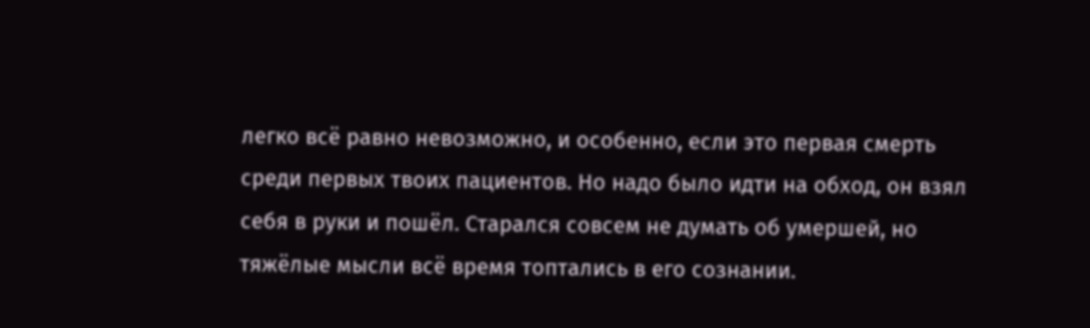легко всё равно невозможно, и особенно, если это первая смерть среди первых твоих пациентов. Но надо было идти на обход, он взял себя в руки и пошёл. Старался совсем не думать об умершей, но тяжёлые мысли всё время топтались в его сознании.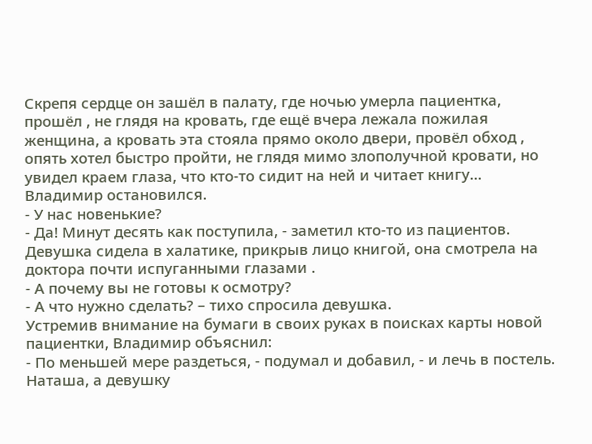Скрепя сердце он зашёл в палату, где ночью умерла пациентка, прошёл , не глядя на кровать, где ещё вчера лежала пожилая женщина, а кровать эта стояла прямо около двери, провёл обход , опять хотел быстро пройти, не глядя мимо злополучной кровати, но увидел краем глаза, что кто-то сидит на ней и читает книгу…
Владимир остановился.
- У нас новенькие?
- Да! Минут десять как поступила, - заметил кто-то из пациентов.
Девушка сидела в халатике, прикрыв лицо книгой, она смотрела на доктора почти испуганными глазами .
- А почему вы не готовы к осмотру?
- А что нужно сделать? – тихо спросила девушка.
Устремив внимание на бумаги в своих руках в поисках карты новой пациентки, Владимир объяснил:
- По меньшей мере раздеться, - подумал и добавил, - и лечь в постель.
Наташа, а девушку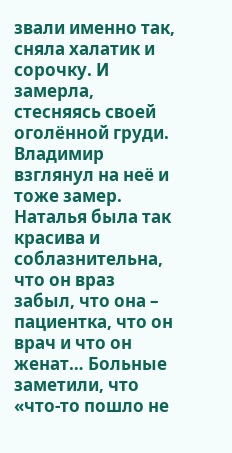звали именно так, сняла халатик и сорочку. И замерла, стесняясь своей оголённой груди. Владимир взглянул на неё и тоже замер. Наталья была так красива и соблазнительна, что он враз забыл, что она – пациентка, что он врач и что он женат… Больные заметили, что «что-то пошло не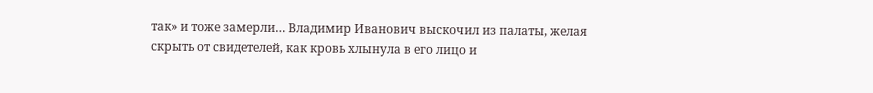так» и тоже замерли… Владимир Иванович выскочил из палаты, желая скрыть от свидетелей, как кровь хлынула в его лицо и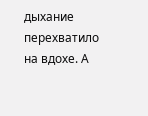дыхание перехватило на вдохе. А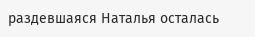раздевшаяся Наталья осталась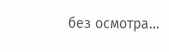без осмотра…